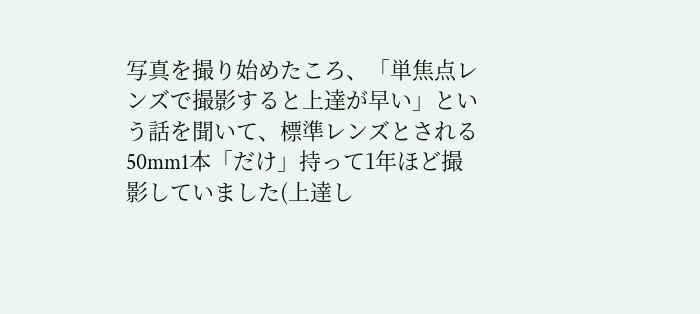写真を撮り始めたころ、「単焦点レンズで撮影すると上達が早い」という話を聞いて、標準レンズとされる50mm1本「だけ」持って1年ほど撮影していました(上達し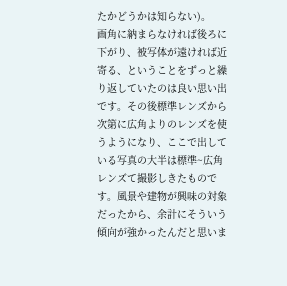たかどうかは知らない)。
画角に納まらなければ後ろに下がり、被写体が遠ければ近寄る、ということをずっと繰り返していたのは良い思い出です。その後標準レンズから次第に広角よりのレンズを使うようになり、ここで出している写真の大半は標準~広角レンズて撮影しきたものです。風景や建物が興味の対象だったから、余計にそういう傾向が強かったんだと思いま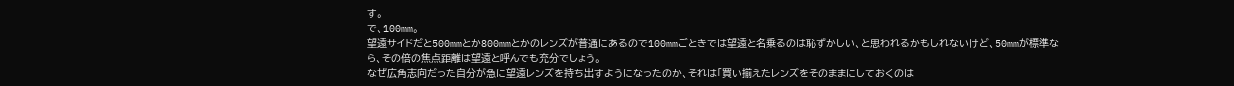す。
で、100mm。
望遠サイドだと500mmとか800mmとかのレンズが普通にあるので100mmごときでは望遠と名乗るのは恥ずかしい、と思われるかもしれないけど、50mmが標準なら、その倍の焦点距離は望遠と呼んでも充分でしょう。
なぜ広角志向だった自分が急に望遠レンズを持ち出すようになったのか、それは「買い揃えたレンズをそのままにしておくのは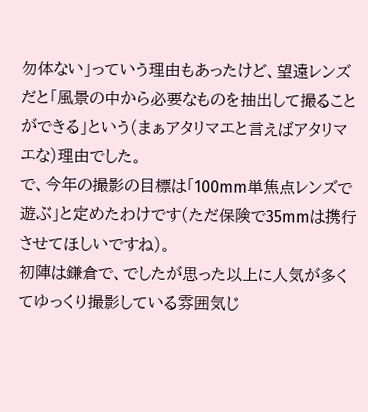勿体ない」っていう理由もあったけど、望遠レンズだと「風景の中から必要なものを抽出して撮ることができる」という(まぁアタリマエと言えばアタリマエな)理由でした。
で、今年の撮影の目標は「100mm単焦点レンズで遊ぶ」と定めたわけです(ただ保険で35mmは携行させてほしいですね)。
初陣は鎌倉で、でしたが思った以上に人気が多くてゆっくり撮影している雰囲気じ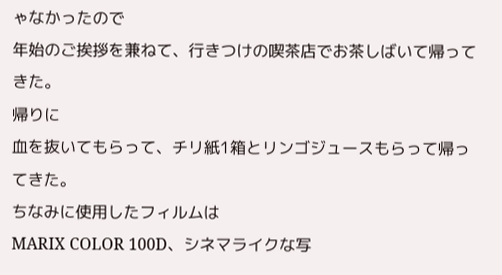ゃなかったので
年始のご挨拶を兼ねて、行きつけの喫茶店でお茶しばいて帰ってきた。
帰りに
血を抜いてもらって、チリ紙1箱とリンゴジュースもらって帰ってきた。
ちなみに使用したフィルムは
MARIX COLOR 100D、シネマライクな写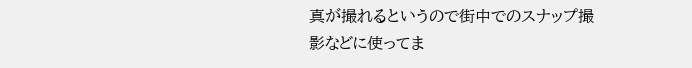真が撮れるというので街中でのスナップ撮影などに使ってま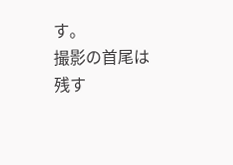す。
撮影の首尾は
残す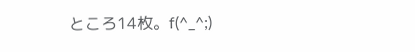ところ14枚。f(^_^;)